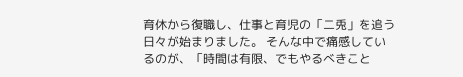育休から復職し、仕事と育児の「二兎」を追う日々が始まりました。 そんな中で痛感しているのが、「時間は有限、でもやるべきこと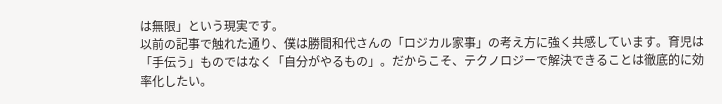は無限」という現実です。
以前の記事で触れた通り、僕は勝間和代さんの「ロジカル家事」の考え方に強く共感しています。育児は「手伝う」ものではなく「自分がやるもの」。だからこそ、テクノロジーで解決できることは徹底的に効率化したい。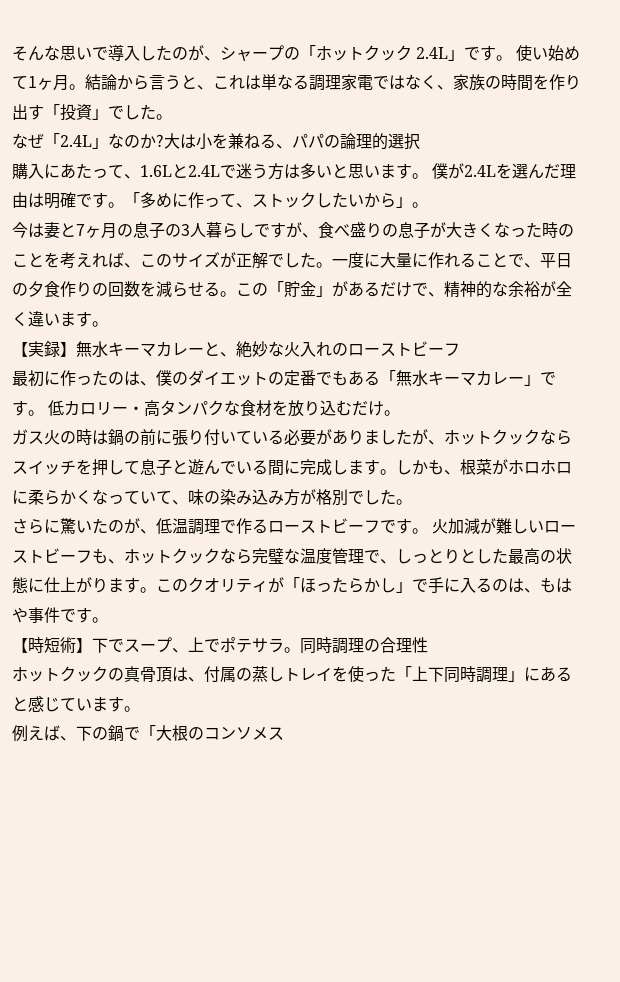そんな思いで導入したのが、シャープの「ホットクック 2.4L」です。 使い始めて1ヶ月。結論から言うと、これは単なる調理家電ではなく、家族の時間を作り出す「投資」でした。
なぜ「2.4L」なのか?大は小を兼ねる、パパの論理的選択
購入にあたって、1.6Lと2.4Lで迷う方は多いと思います。 僕が2.4Lを選んだ理由は明確です。「多めに作って、ストックしたいから」。
今は妻と7ヶ月の息子の3人暮らしですが、食べ盛りの息子が大きくなった時のことを考えれば、このサイズが正解でした。一度に大量に作れることで、平日の夕食作りの回数を減らせる。この「貯金」があるだけで、精神的な余裕が全く違います。
【実録】無水キーマカレーと、絶妙な火入れのローストビーフ
最初に作ったのは、僕のダイエットの定番でもある「無水キーマカレー」です。 低カロリー・高タンパクな食材を放り込むだけ。
ガス火の時は鍋の前に張り付いている必要がありましたが、ホットクックならスイッチを押して息子と遊んでいる間に完成します。しかも、根菜がホロホロに柔らかくなっていて、味の染み込み方が格別でした。
さらに驚いたのが、低温調理で作るローストビーフです。 火加減が難しいローストビーフも、ホットクックなら完璧な温度管理で、しっとりとした最高の状態に仕上がります。このクオリティが「ほったらかし」で手に入るのは、もはや事件です。
【時短術】下でスープ、上でポテサラ。同時調理の合理性
ホットクックの真骨頂は、付属の蒸しトレイを使った「上下同時調理」にあると感じています。
例えば、下の鍋で「大根のコンソメス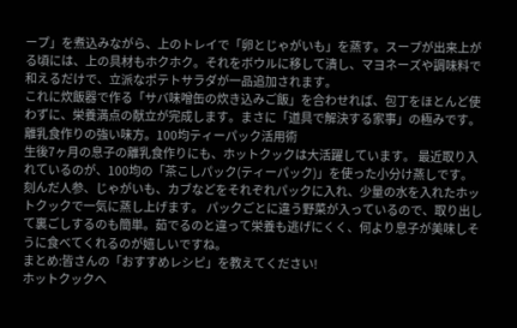ープ」を煮込みながら、上のトレイで「卵とじゃがいも」を蒸す。スープが出来上がる頃には、上の具材もホクホク。それをボウルに移して潰し、マヨネーズや調味料で和えるだけで、立派なポテトサラダが一品追加されます。
これに炊飯器で作る「サバ味噌缶の炊き込みご飯」を合わせれば、包丁をほとんど使わずに、栄養満点の献立が完成します。まさに「道具で解決する家事」の極みです。
離乳食作りの強い味方。100均ティーパック活用術
生後7ヶ月の息子の離乳食作りにも、ホットクックは大活躍しています。 最近取り入れているのが、100均の「茶こしパック(ティーパック)」を使った小分け蒸しです。
刻んだ人参、じゃがいも、カブなどをそれぞれパックに入れ、少量の水を入れたホットクックで一気に蒸し上げます。 パックごとに違う野菜が入っているので、取り出して裏ごしするのも簡単。茹でるのと違って栄養も逃げにくく、何より息子が美味しそうに食べてくれるのが嬉しいですね。
まとめ:皆さんの「おすすめレシピ」を教えてください!
ホットクックへ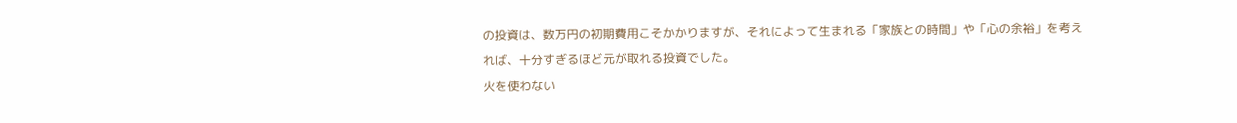の投資は、数万円の初期費用こそかかりますが、それによって生まれる「家族との時間」や「心の余裕」を考えれば、十分すぎるほど元が取れる投資でした。
火を使わない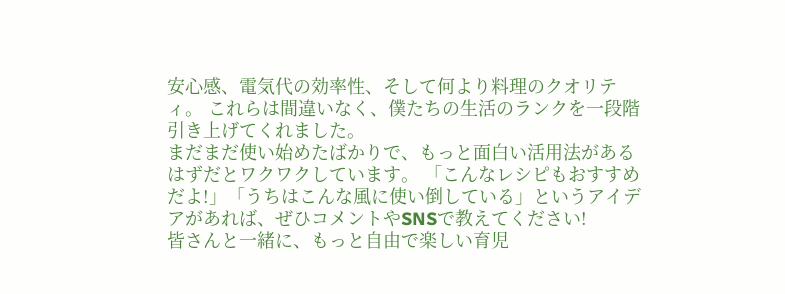安心感、電気代の効率性、そして何より料理のクオリティ。 これらは間違いなく、僕たちの生活のランクを一段階引き上げてくれました。
まだまだ使い始めたばかりで、もっと面白い活用法があるはずだとワクワクしています。 「こんなレシピもおすすめだよ!」「うちはこんな風に使い倒している」というアイデアがあれば、ぜひコメントやSNSで教えてください!
皆さんと一緒に、もっと自由で楽しい育児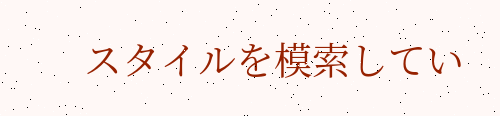スタイルを模索してい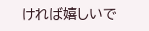ければ嬉しいで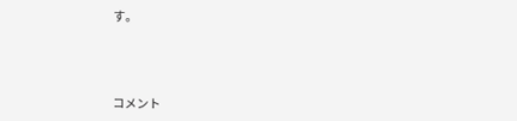す。




コメント